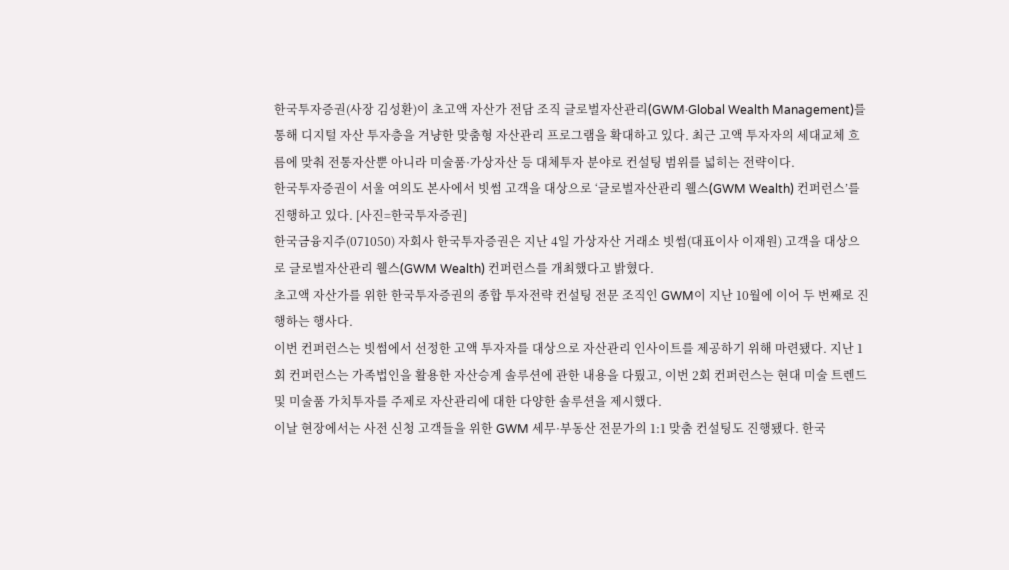한국투자증권(사장 김성환)이 초고액 자산가 전담 조직 글로벌자산관리(GWM·Global Wealth Management)를 통해 디지털 자산 투자층을 겨냥한 맞춤형 자산관리 프로그램을 확대하고 있다. 최근 고액 투자자의 세대교체 흐름에 맞춰 전통자산뿐 아니라 미술품·가상자산 등 대체투자 분야로 컨설팅 범위를 넓히는 전략이다.
한국투자증권이 서울 여의도 본사에서 빗썸 고객을 대상으로 ‘글로벌자산관리 웰스(GWM Wealth) 컨퍼런스’를 진행하고 있다. [사진=한국투자증권]
한국금융지주(071050) 자회사 한국투자증권은 지난 4일 가상자산 거래소 빗썸(대표이사 이재원) 고객을 대상으로 글로벌자산관리 웰스(GWM Wealth) 컨퍼런스를 개최했다고 밝혔다.
초고액 자산가를 위한 한국투자증권의 종합 투자전략 컨설팅 전문 조직인 GWM이 지난 10월에 이어 두 번째로 진행하는 행사다.
이번 컨퍼런스는 빗썸에서 선정한 고액 투자자를 대상으로 자산관리 인사이트를 제공하기 위해 마련됐다. 지난 1회 컨퍼런스는 가족법인을 활용한 자산승계 솔루션에 관한 내용을 다뤘고, 이번 2회 컨퍼런스는 현대 미술 트렌드 및 미술품 가치투자를 주제로 자산관리에 대한 다양한 솔루션을 제시했다.
이날 현장에서는 사전 신청 고객들을 위한 GWM 세무·부동산 전문가의 1:1 맞춤 컨설팅도 진행됐다. 한국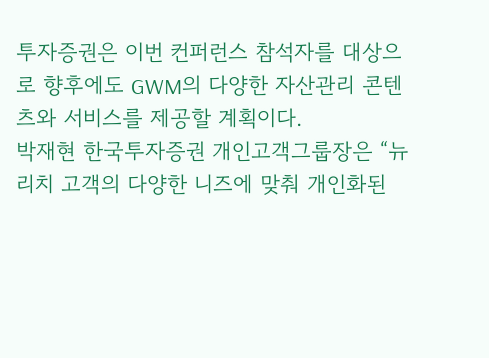투자증권은 이번 컨퍼런스 참석자를 대상으로 향후에도 GWM의 다양한 자산관리 콘텐츠와 서비스를 제공할 계획이다.
박재현 한국투자증권 개인고객그룹장은 “뉴리치 고객의 다양한 니즈에 맞춰 개인화된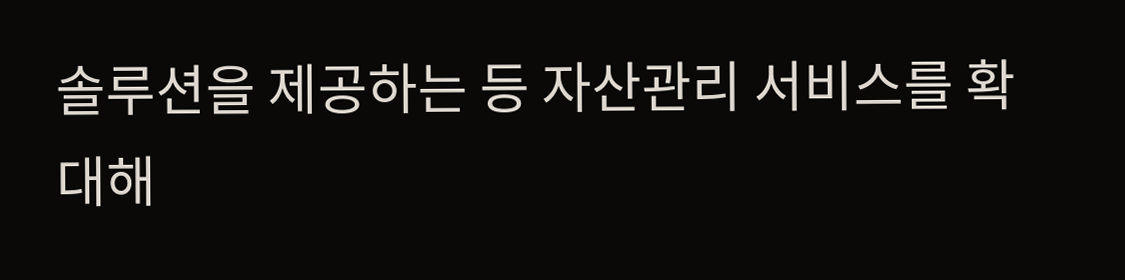솔루션을 제공하는 등 자산관리 서비스를 확대해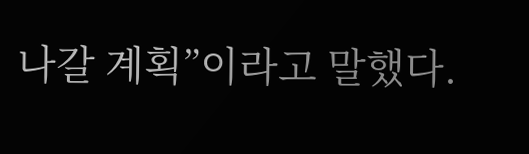나갈 계획”이라고 말했다.